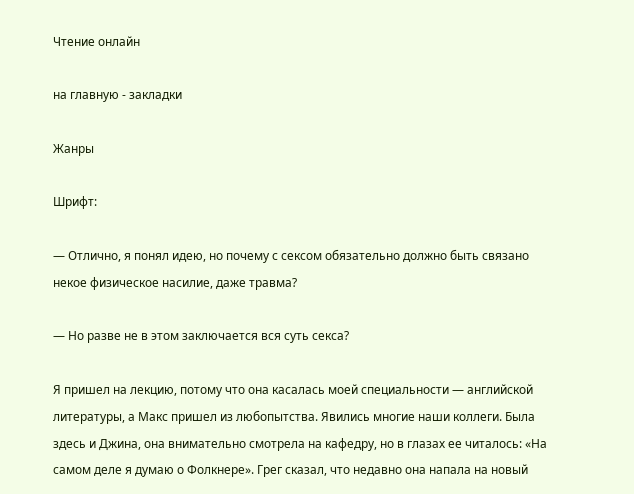Чтение онлайн

на главную - закладки

Жанры

Шрифт:

— Отлично, я понял идею, но почему с сексом обязательно должно быть связано некое физическое насилие, даже травма?

— Но разве не в этом заключается вся суть секса?

Я пришел на лекцию, потому что она касалась моей специальности — английской литературы, а Макс пришел из любопытства. Явились многие наши коллеги. Была здесь и Джина, она внимательно смотрела на кафедру, но в глазах ее читалось: «На самом деле я думаю о Фолкнере». Грег сказал, что недавно она напала на новый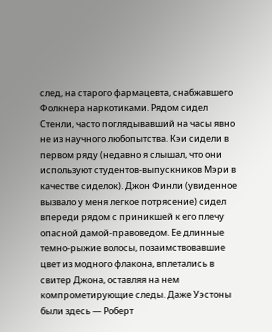след, на старого фармацевта, снабжавшего Фолкнера наркотиками. Рядом сидел Стенли, часто поглядывавший на часы явно не из научного любопытства. Кэи сидели в первом ряду (недавно я слышал, что они используют студентов-выпускников Мэри в качестве сиделок). Джон Финли (увиденное вызвало у меня легкое потрясение) сидел впереди рядом с приникшей к его плечу опасной дамой-правоведом. Ее длинные темно-рыжие волосы, позаимствовавшие цвет из модного флакона, вплетались в свитер Джона, оставляя на нем компрометирующие следы. Даже Уэстоны были здесь — Роберт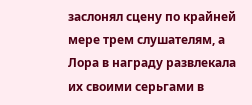заслонял сцену по крайней мере трем слушателям, а Лора в награду развлекала их своими серьгами в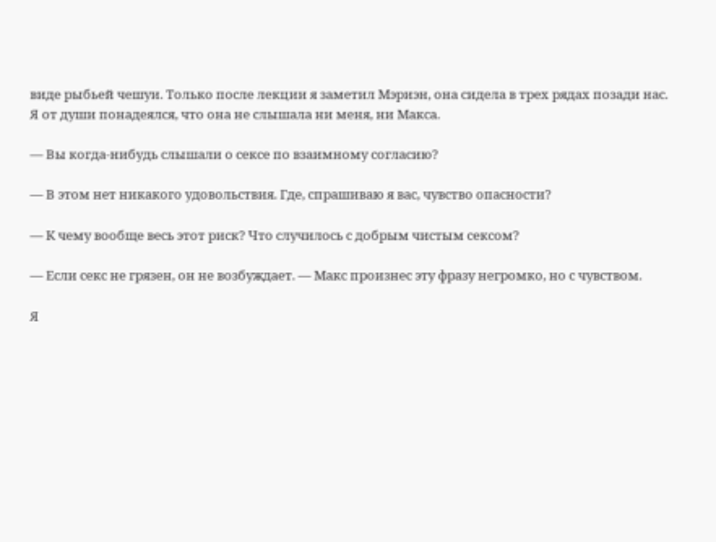виде рыбьей чешуи. Только после лекции я заметил Мэриэн, она сидела в трех рядах позади нас. Я от души понадеялся, что она не слышала ни меня, ни Макса.

— Вы когда-нибудь слышали о сексе по взаимному согласию?

— В этом нет никакого удовольствия. Где, спрашиваю я вас, чувство опасности?

— К чему вообще весь этот риск? Что случилось с добрым чистым сексом?

— Если секс не грязен, он не возбуждает. — Макс произнес эту фразу негромко, но с чувством.

Я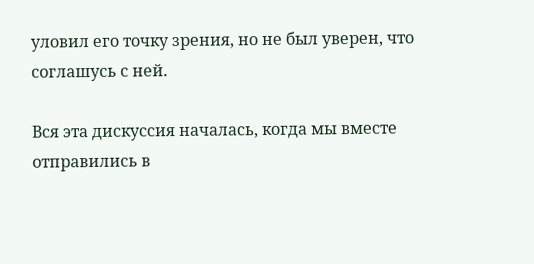уловил его точку зрения, но не был уверен, что соглашусь с ней.

Вся эта дискуссия началась, когда мы вместе отправились в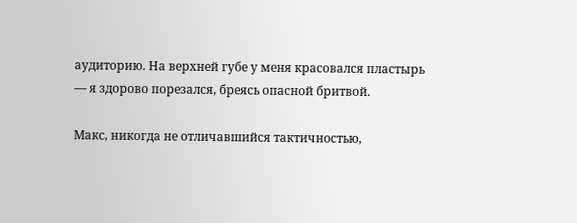аудиторию. На верхней губе у меня красовался пластырь — я здорово порезался, бреясь опасной бритвой.

Макс, никогда не отличавшийся тактичностью,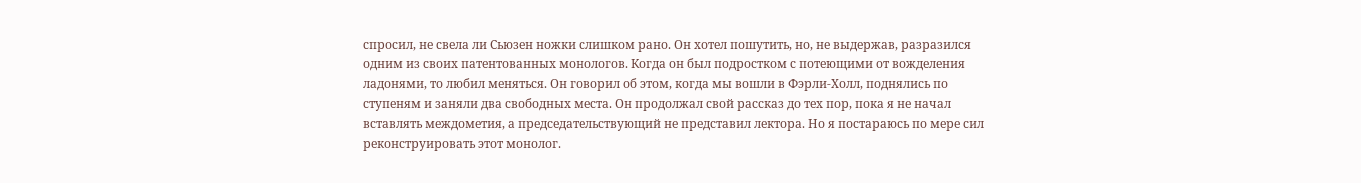спросил, не свела ли Сьюзен ножки слишком рано. Он хотел пошутить, но, не выдержав, разразился одним из своих патентованных монологов. Когда он был подростком с потеющими от вожделения ладонями, то любил меняться. Он говорил об этом, когда мы вошли в Фэрли-Холл, поднялись по ступеням и заняли два свободных места. Он продолжал свой рассказ до тех пор, пока я не начал вставлять междометия, а председательствующий не представил лектора. Но я постараюсь по мере сил реконструировать этот монолог.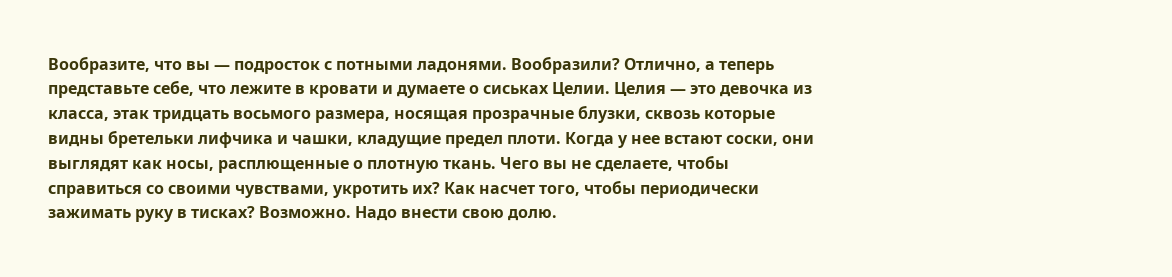Вообразите, что вы — подросток с потными ладонями. Вообразили? Отлично, а теперь представьте себе, что лежите в кровати и думаете о сиськах Целии. Целия — это девочка из класса, этак тридцать восьмого размера, носящая прозрачные блузки, сквозь которые видны бретельки лифчика и чашки, кладущие предел плоти. Когда у нее встают соски, они выглядят как носы, расплющенные о плотную ткань. Чего вы не сделаете, чтобы справиться со своими чувствами, укротить их? Как насчет того, чтобы периодически зажимать руку в тисках? Возможно. Надо внести свою долю.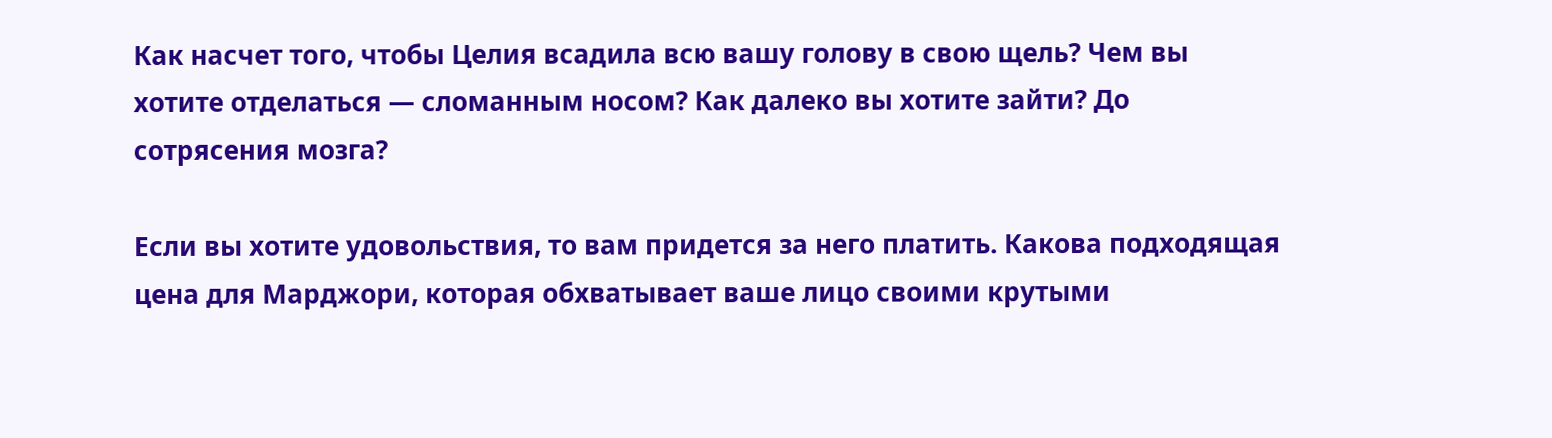Как насчет того, чтобы Целия всадила всю вашу голову в свою щель? Чем вы хотите отделаться — сломанным носом? Как далеко вы хотите зайти? До сотрясения мозга?

Если вы хотите удовольствия, то вам придется за него платить. Какова подходящая цена для Марджори, которая обхватывает ваше лицо своими крутыми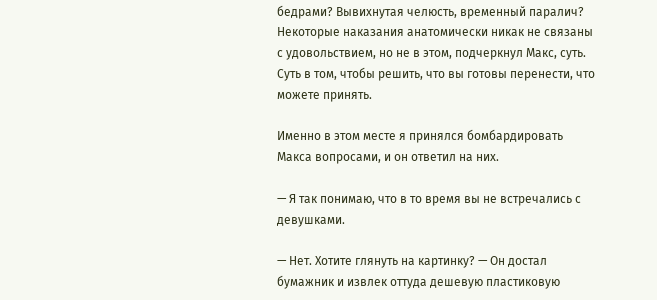бедрами? Вывихнутая челюсть, временный паралич? Некоторые наказания анатомически никак не связаны с удовольствием, но не в этом, подчеркнул Макс, суть. Суть в том, чтобы решить, что вы готовы перенести, что можете принять.

Именно в этом месте я принялся бомбардировать Макса вопросами, и он ответил на них.

— Я так понимаю, что в то время вы не встречались с девушками.

— Нет. Хотите глянуть на картинку? — Он достал бумажник и извлек оттуда дешевую пластиковую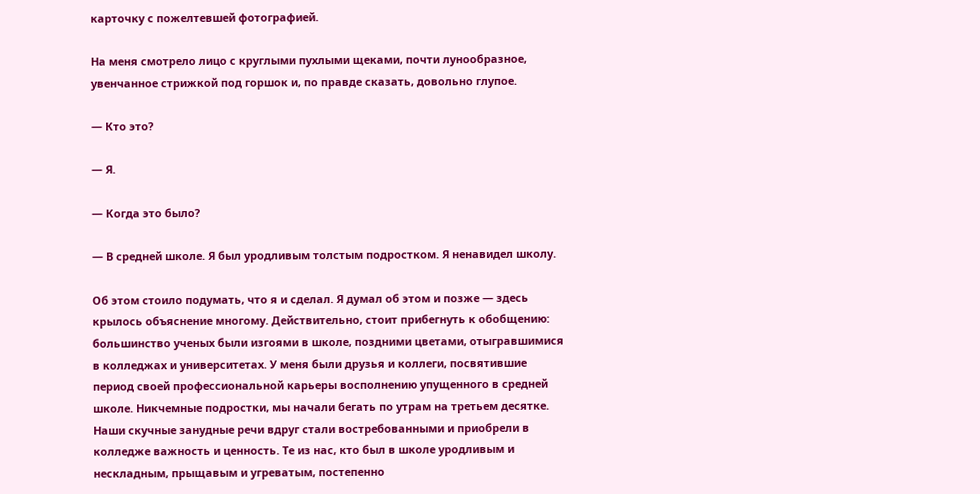карточку с пожелтевшей фотографией.

На меня смотрело лицо с круглыми пухлыми щеками, почти лунообразное, увенчанное стрижкой под горшок и, по правде сказать, довольно глупое.

— Кто это?

— Я.

— Когда это было?

— В средней школе. Я был уродливым толстым подростком. Я ненавидел школу.

Об этом стоило подумать, что я и сделал. Я думал об этом и позже — здесь крылось объяснение многому. Действительно, стоит прибегнуть к обобщению: большинство ученых были изгоями в школе, поздними цветами, отыгравшимися в колледжах и университетах. У меня были друзья и коллеги, посвятившие период своей профессиональной карьеры восполнению упущенного в средней школе. Никчемные подростки, мы начали бегать по утрам на третьем десятке. Наши скучные занудные речи вдруг стали востребованными и приобрели в колледже важность и ценность. Те из нас, кто был в школе уродливым и нескладным, прыщавым и угреватым, постепенно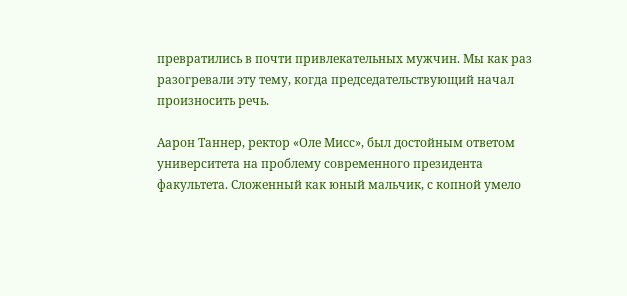превратились в почти привлекательных мужчин. Мы как раз разогревали эту тему, когда председательствующий начал произносить речь.

Аарон Таннер, ректор «Оле Мисс», был достойным ответом университета на проблему современного президента факультета. Сложенный как юный мальчик, с копной умело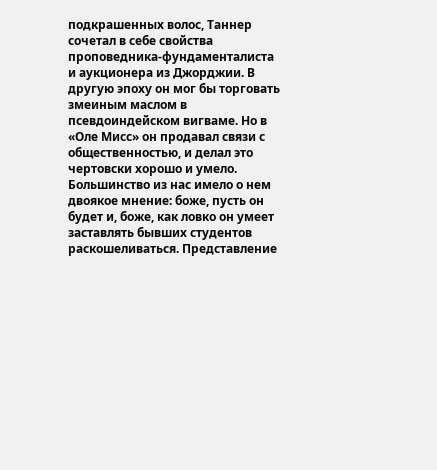подкрашенных волос, Таннер сочетал в себе свойства проповедника-фундаменталиста и аукционера из Джорджии. В другую эпоху он мог бы торговать змеиным маслом в псевдоиндейском вигваме. Но в «Оле Мисс» он продавал связи с общественностью, и делал это чертовски хорошо и умело. Большинство из нас имело о нем двоякое мнение: боже, пусть он будет и, боже, как ловко он умеет заставлять бывших студентов раскошеливаться. Представление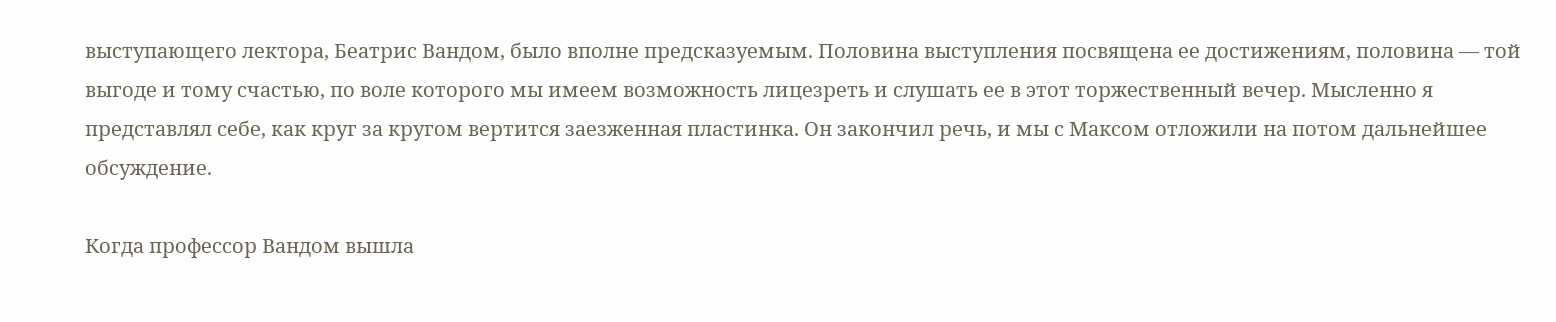выступающего лектора, Беатрис Вандом, было вполне предсказуемым. Половина выступления посвящена ее достижениям, половина — той выгоде и тому счастью, по воле которого мы имеем возможность лицезреть и слушать ее в этот торжественный вечер. Мысленно я представлял себе, как круг за кругом вертится заезженная пластинка. Он закончил речь, и мы с Максом отложили на потом дальнейшее обсуждение.

Когда профессор Вандом вышла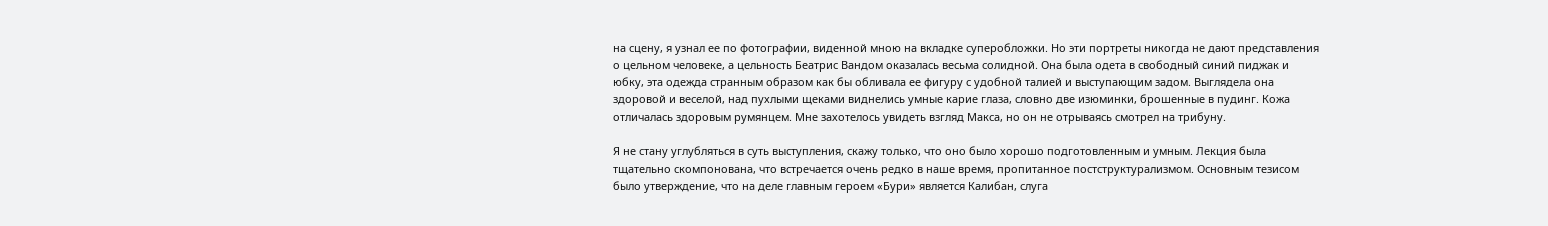на сцену, я узнал ее по фотографии, виденной мною на вкладке суперобложки. Но эти портреты никогда не дают представления о цельном человеке, а цельность Беатрис Вандом оказалась весьма солидной. Она была одета в свободный синий пиджак и юбку, эта одежда странным образом как бы обливала ее фигуру с удобной талией и выступающим задом. Выглядела она здоровой и веселой, над пухлыми щеками виднелись умные карие глаза, словно две изюминки, брошенные в пудинг. Кожа отличалась здоровым румянцем. Мне захотелось увидеть взгляд Макса, но он не отрываясь смотрел на трибуну.

Я не стану углубляться в суть выступления, скажу только, что оно было хорошо подготовленным и умным. Лекция была тщательно скомпонована, что встречается очень редко в наше время, пропитанное постструктурализмом. Основным тезисом было утверждение, что на деле главным героем «Бури» является Калибан, слуга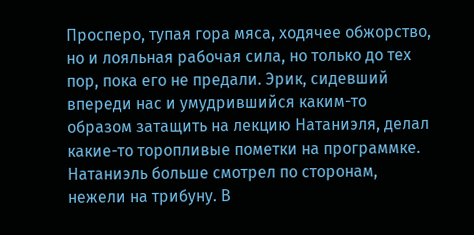Просперо, тупая гора мяса, ходячее обжорство, но и лояльная рабочая сила, но только до тех пор, пока его не предали. Эрик, сидевший впереди нас и умудрившийся каким-то образом затащить на лекцию Натаниэля, делал какие-то торопливые пометки на программке. Натаниэль больше смотрел по сторонам, нежели на трибуну. В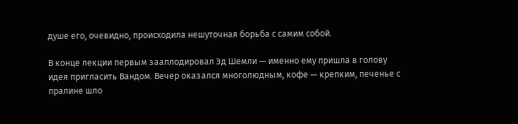душе его, очевидно, происходила нешуточная борьба с самим собой.

В конце лекции первым зааплодировал Эд Шемли — именно ему пришла в голову идея пригласить Вандом. Bечер оказался многолюдным, кофе — крепким, печенье с пралине шло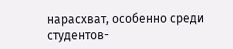нарасхват, особенно среди студентов-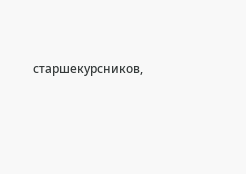старшекурсников,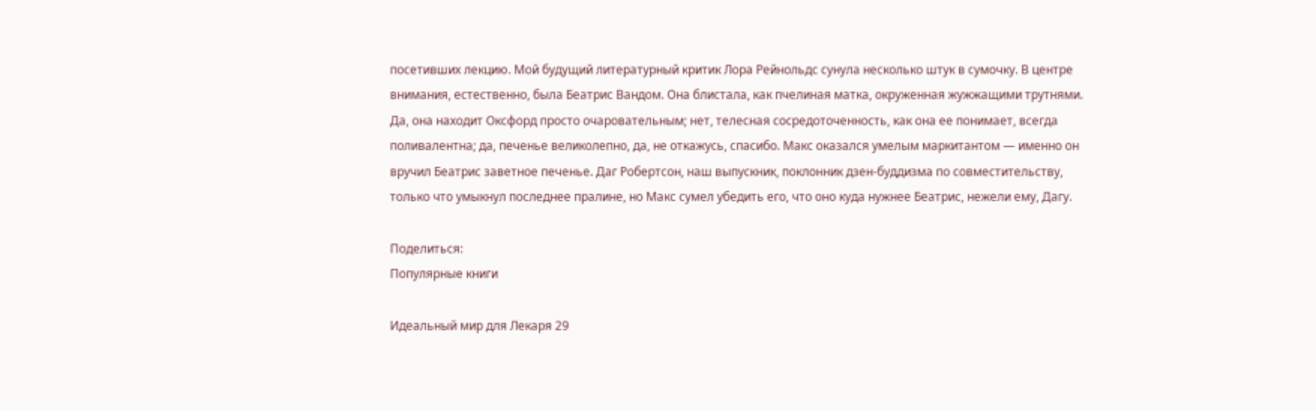посетивших лекцию. Мой будущий литературный критик Лора Рейнольдс сунула несколько штук в сумочку. В центре внимания, естественно, была Беатрис Вандом. Она блистала, как пчелиная матка, окруженная жужжащими трутнями. Да, она находит Оксфорд просто очаровательным; нет, телесная сосредоточенность, как она ее понимает, всегда поливалентна; да, печенье великолепно, да, не откажусь, спасибо. Макс оказался умелым маркитантом — именно он вручил Беатрис заветное печенье. Даг Робертсон, наш выпускник, поклонник дзен-буддизма по совместительству, только что умыкнул последнее пралине, но Макс сумел убедить его, что оно куда нужнее Беатрис, нежели ему, Дагу.

Поделиться:
Популярные книги

Идеальный мир для Лекаря 29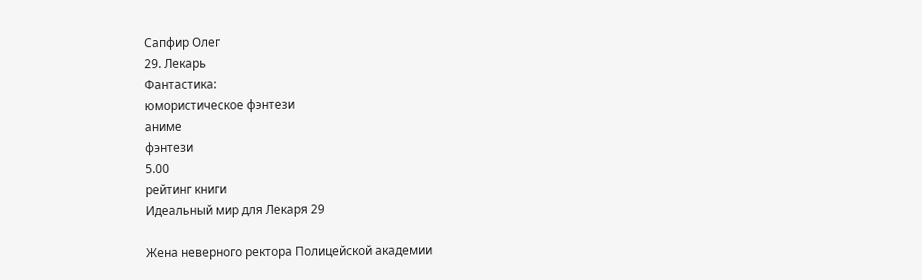Сапфир Олег
29. Лекарь
Фантастика:
юмористическое фэнтези
аниме
фэнтези
5.00
рейтинг книги
Идеальный мир для Лекаря 29

Жена неверного ректора Полицейской академии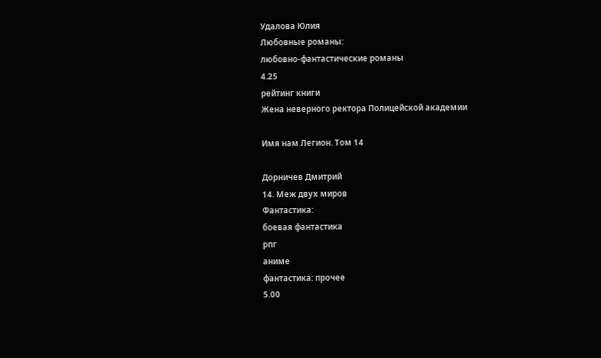Удалова Юлия
Любовные романы:
любовно-фантастические романы
4.25
рейтинг книги
Жена неверного ректора Полицейской академии

Имя нам Легион. Том 14

Дорничев Дмитрий
14. Меж двух миров
Фантастика:
боевая фантастика
рпг
аниме
фантастика: прочее
5.00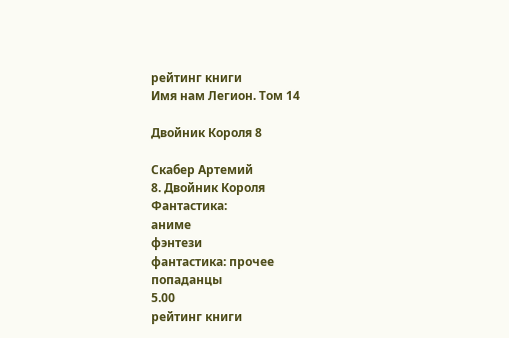рейтинг книги
Имя нам Легион. Том 14

Двойник Короля 8

Скабер Артемий
8. Двойник Короля
Фантастика:
аниме
фэнтези
фантастика: прочее
попаданцы
5.00
рейтинг книги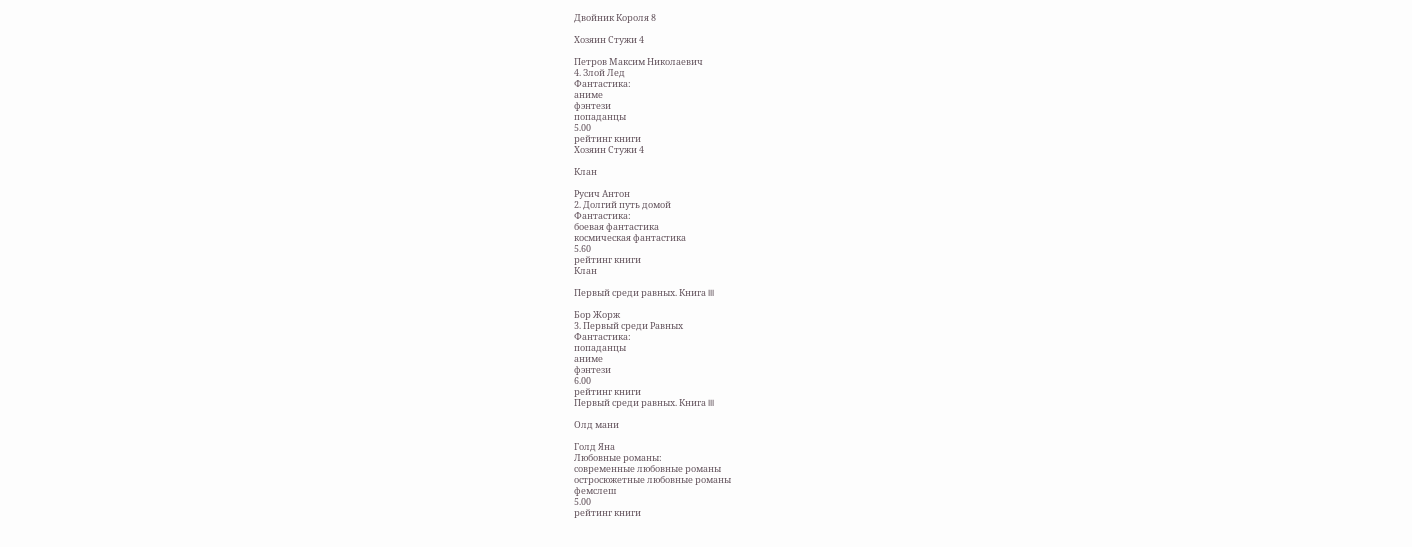Двойник Короля 8

Хозяин Стужи 4

Петров Максим Николаевич
4. Злой Лед
Фантастика:
аниме
фэнтези
попаданцы
5.00
рейтинг книги
Хозяин Стужи 4

Клан

Русич Антон
2. Долгий путь домой
Фантастика:
боевая фантастика
космическая фантастика
5.60
рейтинг книги
Клан

Первый среди равных. Книга III

Бор Жорж
3. Первый среди Равных
Фантастика:
попаданцы
аниме
фэнтези
6.00
рейтинг книги
Первый среди равных. Книга III

Олд мани

Голд Яна
Любовные романы:
современные любовные романы
остросюжетные любовные романы
фемслеш
5.00
рейтинг книги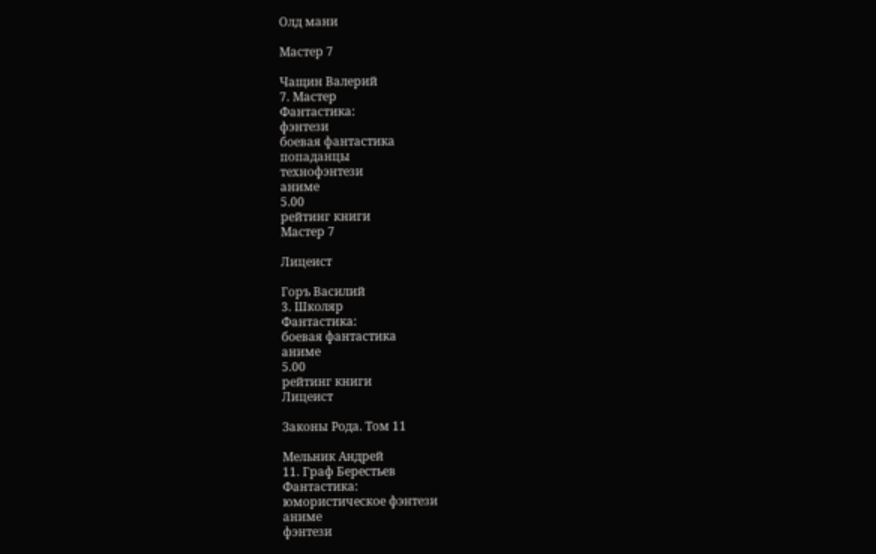Олд мани

Мастер 7

Чащин Валерий
7. Мастер
Фантастика:
фэнтези
боевая фантастика
попаданцы
технофэнтези
аниме
5.00
рейтинг книги
Мастер 7

Лицеист

Горъ Василий
3. Школяр
Фантастика:
боевая фантастика
аниме
5.00
рейтинг книги
Лицеист

Законы Рода. Том 11

Мельник Андрей
11. Граф Берестьев
Фантастика:
юмористическое фэнтези
аниме
фэнтези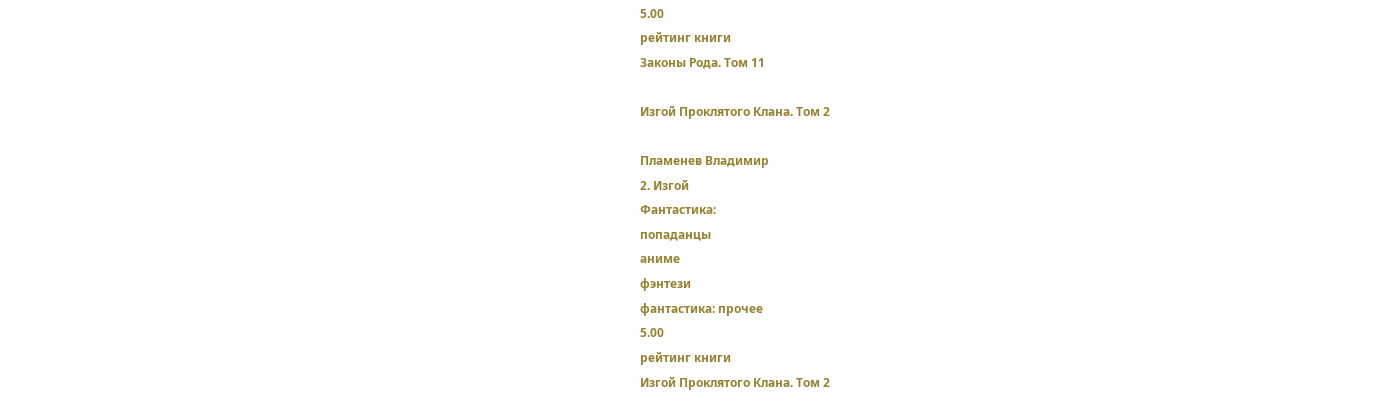5.00
рейтинг книги
Законы Рода. Том 11

Изгой Проклятого Клана. Том 2

Пламенев Владимир
2. Изгой
Фантастика:
попаданцы
аниме
фэнтези
фантастика: прочее
5.00
рейтинг книги
Изгой Проклятого Клана. Том 2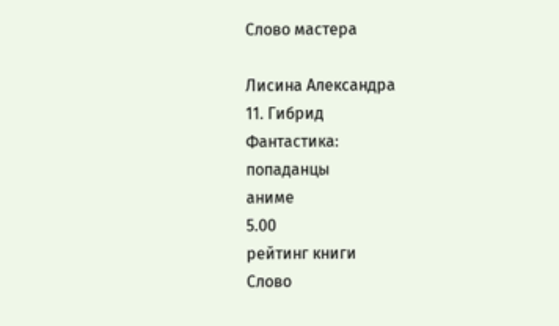Слово мастера

Лисина Александра
11. Гибрид
Фантастика:
попаданцы
аниме
5.00
рейтинг книги
Слово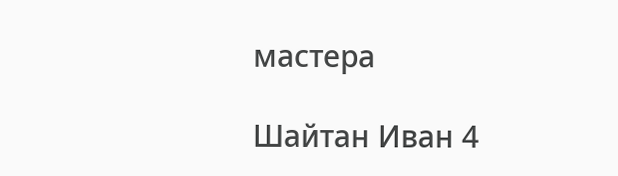мастера

Шайтан Иван 4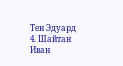Тен Эдуард
4. Шайтан Иван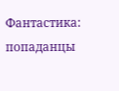Фантастика:
попаданцы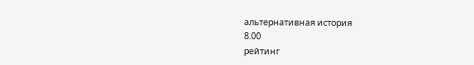альтернативная история
8.00
рейтинг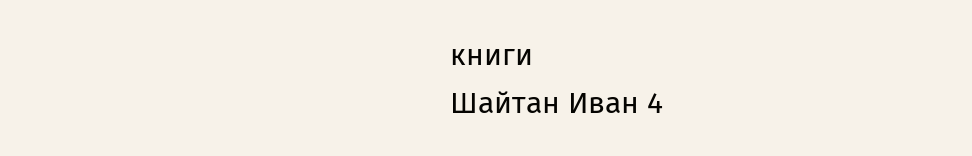книги
Шайтан Иван 4